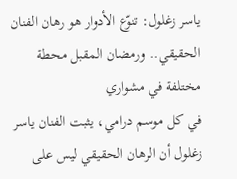ياسر زغلول: تنوّع الأدوار هو رهان الفنان الحقيقي.. ورمضان المقبل محطة مختلفة في مشواري
في كل موسم درامي، يثبت الفنان ياسر زغلول أن الرهان الحقيقي ليس على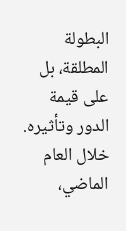البطولة المطلقة، بل على قيمة الدور وتأثيره. خلال العام الماضي،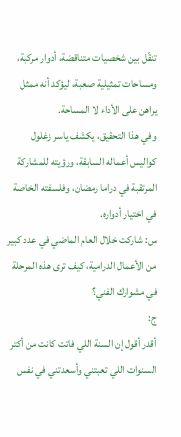تنقّل بين شخصيات متناقضة، أدوار مركبة، ومساحات تمثيلية صعبة، ليؤكد أنه ممثل يراهن على الأداء لا المساحة.
وفي هذا التحقيق، يكشف ياسر زغلول كواليس أعماله السابقة، ورؤيته للمشاركة المرتقبة في دراما رمضان، وفلسفته الخاصة في اختيار أدواره.
س: شاركت خلال العام الماضي في عدد كبير من الأعمال الدرامية، كيف ترى هذه المرحلة في مشوارك الفني؟
ج:
أقدر أقول إن السنة اللي فاتت كانت من أكتر السنوات اللي تعبتني وأسعدتني في نفس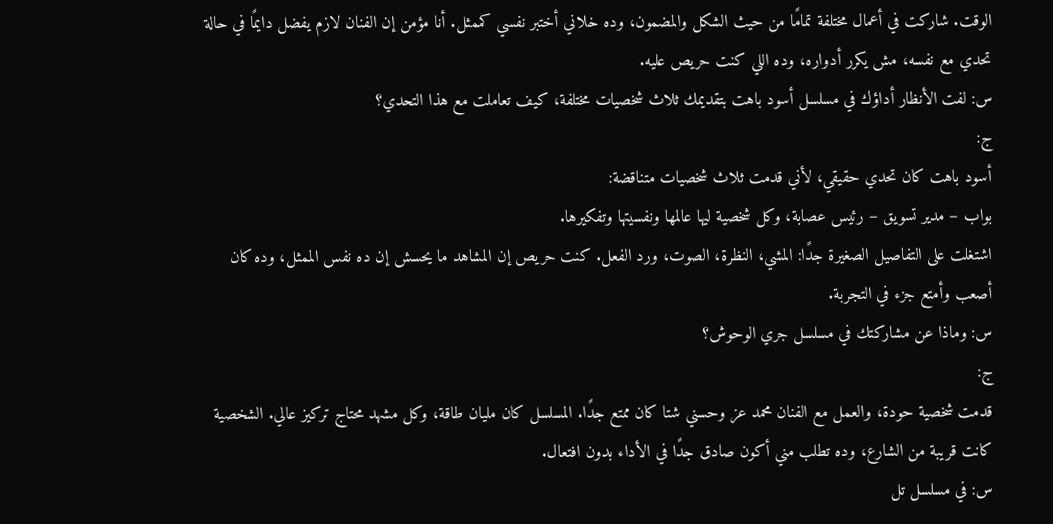الوقت. شاركت في أعمال مختلفة تمامًا من حيث الشكل والمضمون، وده خلاني أختبر نفسي كممثل. أنا مؤمن إن الفنان لازم يفضل دايمًا في حالة تحدي مع نفسه، مش يكرر أدواره، وده اللي كنت حريص عليه.
س: لفت الأنظار أداؤك في مسلسل أسود باهت بتقديمك ثلاث شخصيات مختلفة، كيف تعاملت مع هذا التحدي؟
ج:
أسود باهت كان تحدي حقيقي، لأني قدمت ثلاث شخصيات متناقضة:
بواب – مدير تسويق – رئيس عصابة، وكل شخصية ليها عالمها ونفسيتها وتفكيرها.
اشتغلت على التفاصيل الصغيرة جدًا: المشي، النظرة، الصوت، ورد الفعل. كنت حريص إن المشاهد ما يحسش إن ده نفس الممثل، وده كان أصعب وأمتع جزء في التجربة.
س: وماذا عن مشاركتك في مسلسل جري الوحوش؟
ج:
قدمت شخصية حودة، والعمل مع الفنان محمد عز وحسني شتا كان ممتع جدًا. المسلسل كان مليان طاقة، وكل مشهد محتاج تركيز عالي. الشخصية كانت قريبة من الشارع، وده تطلب مني أكون صادق جدًا في الأداء بدون افتعال.
س: في مسلسل تل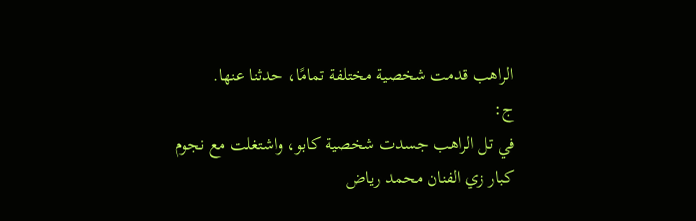الراهب قدمت شخصية مختلفة تمامًا، حدثنا عنها.
ج:
في تل الراهب جسدت شخصية كابو، واشتغلت مع نجوم كبار زي الفنان محمد رياض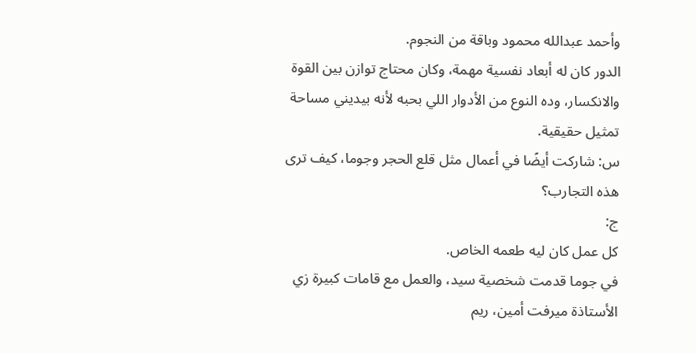وأحمد عبدالله محمود وباقة من النجوم.
الدور كان له أبعاد نفسية مهمة، وكان محتاج توازن بين القوة والانكسار، وده النوع من الأدوار اللي بحبه لأنه بيديني مساحة تمثيل حقيقية.
س: شاركت أيضًا في أعمال مثل قلع الحجر وجوما، كيف ترى هذه التجارب؟
ج:
كل عمل كان ليه طعمه الخاص.
في جوما قدمت شخصية سيد، والعمل مع قامات كبيرة زي الأستاذة ميرفت أمين، ريم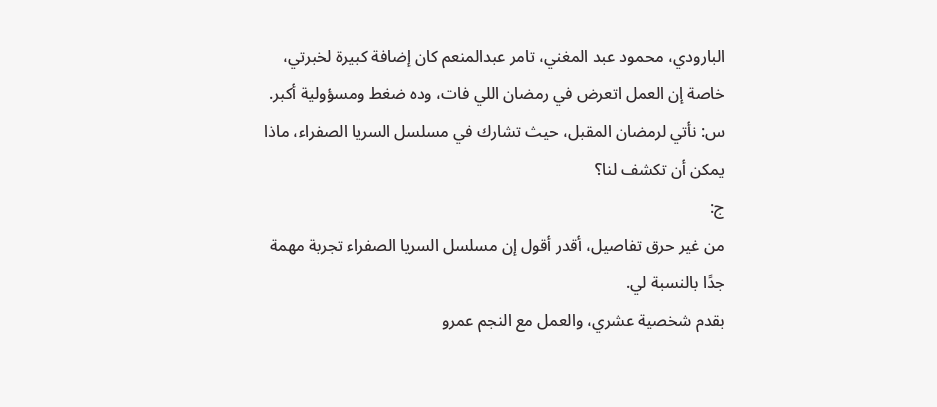البارودي، محمود عبد المغني، تامر عبدالمنعم كان إضافة كبيرة لخبرتي، خاصة إن العمل اتعرض في رمضان اللي فات، وده ضغط ومسؤولية أكبر.
س: نأتي لرمضان المقبل، حيث تشارك في مسلسل السريا الصفراء، ماذا يمكن أن تكشف لنا؟
ج:
من غير حرق تفاصيل، أقدر أقول إن مسلسل السريا الصفراء تجربة مهمة جدًا بالنسبة لي.
بقدم شخصية عشري، والعمل مع النجم عمرو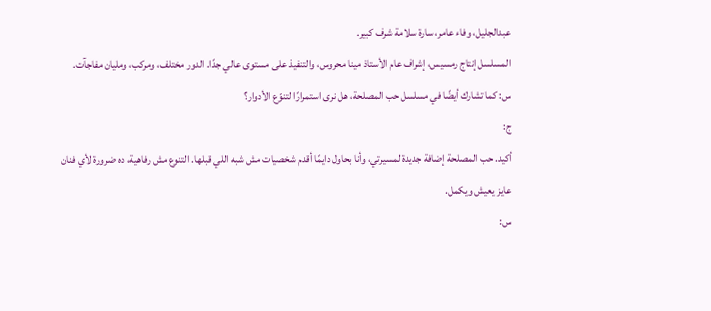عبدالجليل، وفاء عامر، سارة سلامة شرف كبير.
المسلسل إنتاج رمسيس، إشراف عام الأستاذ مينا محروس، والتنفيذ على مستوى عالي جدًا. الدور مختلف، ومركب، ومليان مفاجآت.
س: كما تشارك أيضًا في مسلسل حب المصلحة، هل نرى استمرارًا لتنوّع الأدوار؟
ج:
أكيد. حب المصلحة إضافة جديدة لمسيرتي، وأنا بحاول دايمًا أقدم شخصيات مش شبه اللي قبلها. التنوع مش رفاهية، ده ضرورة لأي فنان عايز يعيش ويكمل.
س: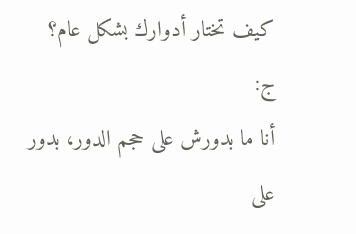كيف تختار أدوارك بشكل عام؟
ج:
أنا ما بدورش على حجم الدور، بدور على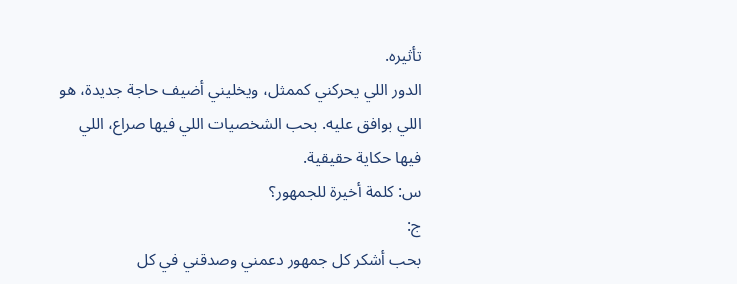تأثيره.
الدور اللي يحركني كممثل، ويخليني أضيف حاجة جديدة، هو اللي بوافق عليه. بحب الشخصيات اللي فيها صراع، اللي فيها حكاية حقيقية.
س: كلمة أخيرة للجمهور؟
ج:
بحب أشكر كل جمهور دعمني وصدقني في كل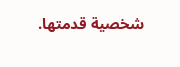شخصية قدمتها.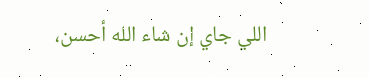اللي جاي إن شاء الله أحسن،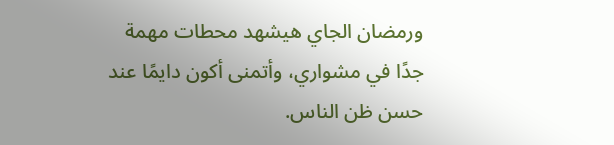ورمضان الجاي هيشهد محطات مهمة جدًا في مشواري، وأتمنى أكون دايمًا عند حسن ظن الناس.